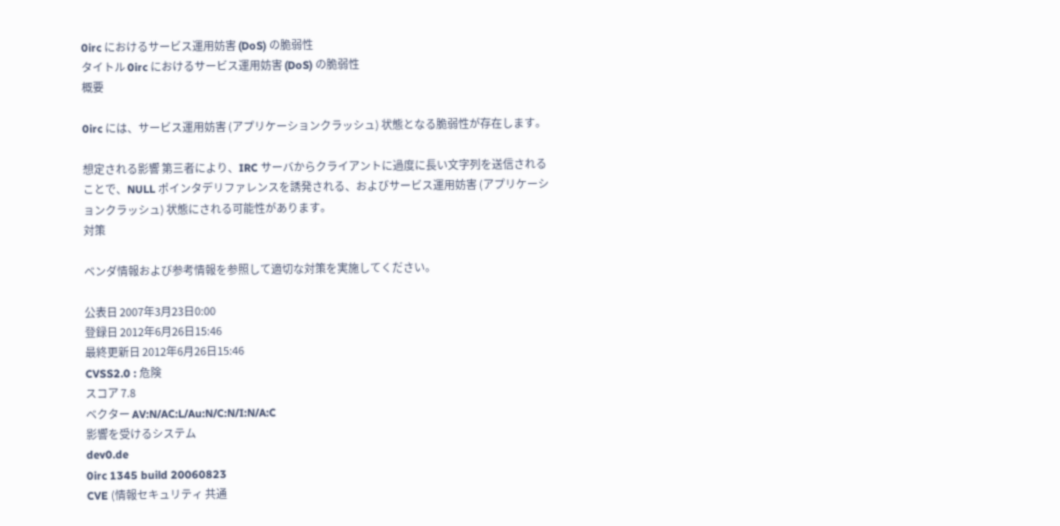0irc におけるサービス運用妨害 (DoS) の脆弱性
タイトル 0irc におけるサービス運用妨害 (DoS) の脆弱性
概要

0irc には、サービス運用妨害 (アプリケーションクラッシュ) 状態となる脆弱性が存在します。

想定される影響 第三者により、IRC サーバからクライアントに過度に長い文字列を送信されることで、NULL ポインタデリファレンスを誘発される、およびサービス運用妨害 (アプリケーションクラッシュ) 状態にされる可能性があります。
対策

ベンダ情報および参考情報を参照して適切な対策を実施してください。

公表日 2007年3月23日0:00
登録日 2012年6月26日15:46
最終更新日 2012年6月26日15:46
CVSS2.0 : 危険
スコア 7.8
ベクター AV:N/AC:L/Au:N/C:N/I:N/A:C
影響を受けるシステム
dev0.de
0irc 1345 build 20060823
CVE (情報セキュリティ 共通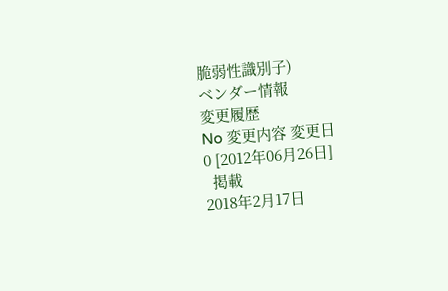脆弱性識別子)
ベンダー情報
変更履歴
No 変更内容 変更日
0 [2012年06月26日]
  掲載
2018年2月17日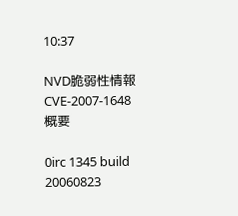10:37

NVD脆弱性情報
CVE-2007-1648
概要

0irc 1345 build 20060823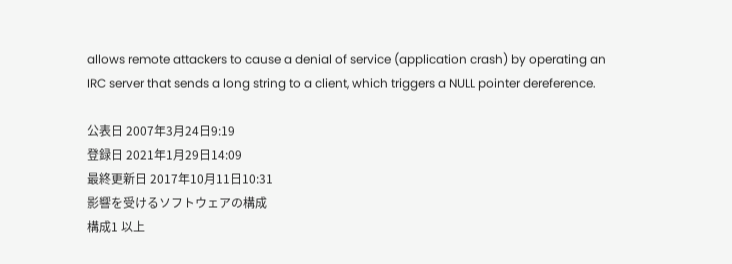allows remote attackers to cause a denial of service (application crash) by operating an IRC server that sends a long string to a client, which triggers a NULL pointer dereference.

公表日 2007年3月24日9:19
登録日 2021年1月29日14:09
最終更新日 2017年10月11日10:31
影響を受けるソフトウェアの構成
構成1 以上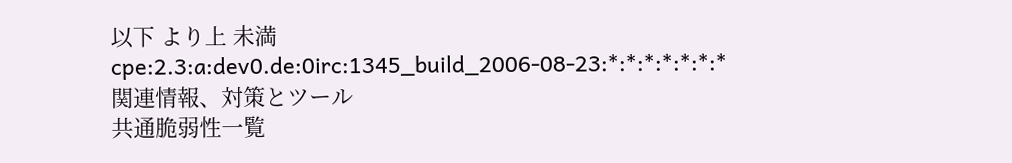以下 より上 未満
cpe:2.3:a:dev0.de:0irc:1345_build_2006-08-23:*:*:*:*:*:*:*
関連情報、対策とツール
共通脆弱性一覧